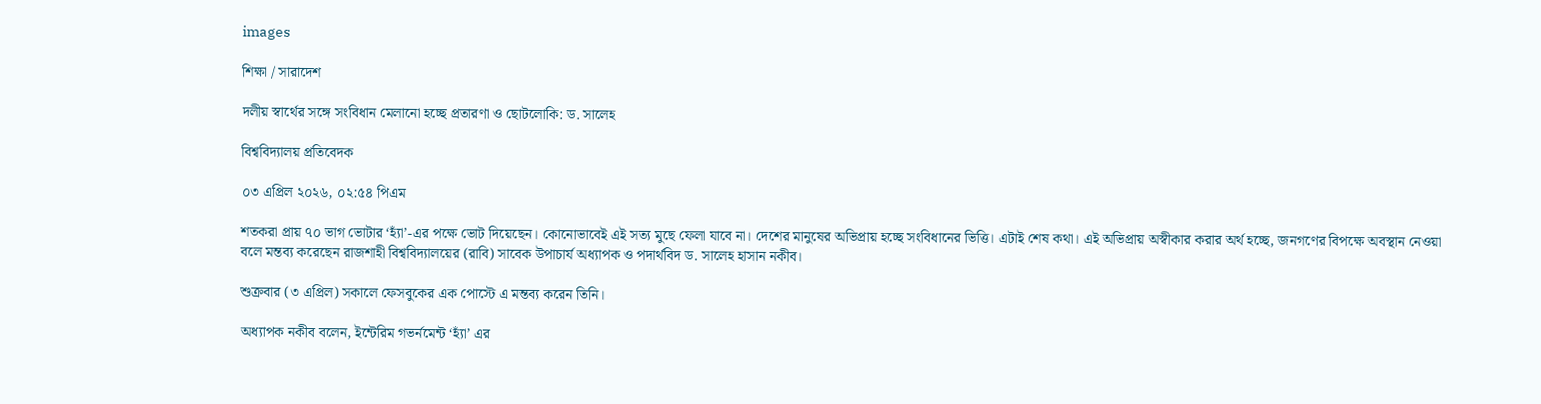images

শিক্ষা / সারাদেশ

দলীয় স্বার্থের সঙ্গে সংবিধান মেলানো হচ্ছে প্রতারণা ও ছোটলোকি: ড. সালেহ

বিশ্ববিদ্যালয় প্রতিবেদক

০৩ এপ্রিল ২০২৬, ০২:৫৪ পিএম

শতকরা প্রায় ৭০ ভাগ ভোটার ‘হ্যাঁ’-এর পক্ষে ভোট দিয়েছেন। কোনোভাবেই এই সত্য মুছে ফেলা যাবে না। দেশের মানুষের অভিপ্রায় হচ্ছে সংবিধানের ভিত্তি। এটাই শেষ কথা। এই অভিপ্রায় অস্বীকার করার অর্থ হচ্ছে, জনগণের বিপক্ষে অবস্থান নেওয়া বলে মন্তব্য করেছেন রাজশাহী বিশ্ববিদ্যালয়ের (রাবি) সাবেক উপাচার্য অধ্যাপক ও পদার্থবিদ ড. সালেহ হাসান নকীব।

শুক্রবার (৩ এপ্রিল) সকালে ফেসবুকের এক পোস্টে এ মন্তব্য করেন তিনি।

অধ্যাপক নকীব বলেন, ইন্টেরিম গভর্নমেন্ট ‘হ্যাঁ’ এর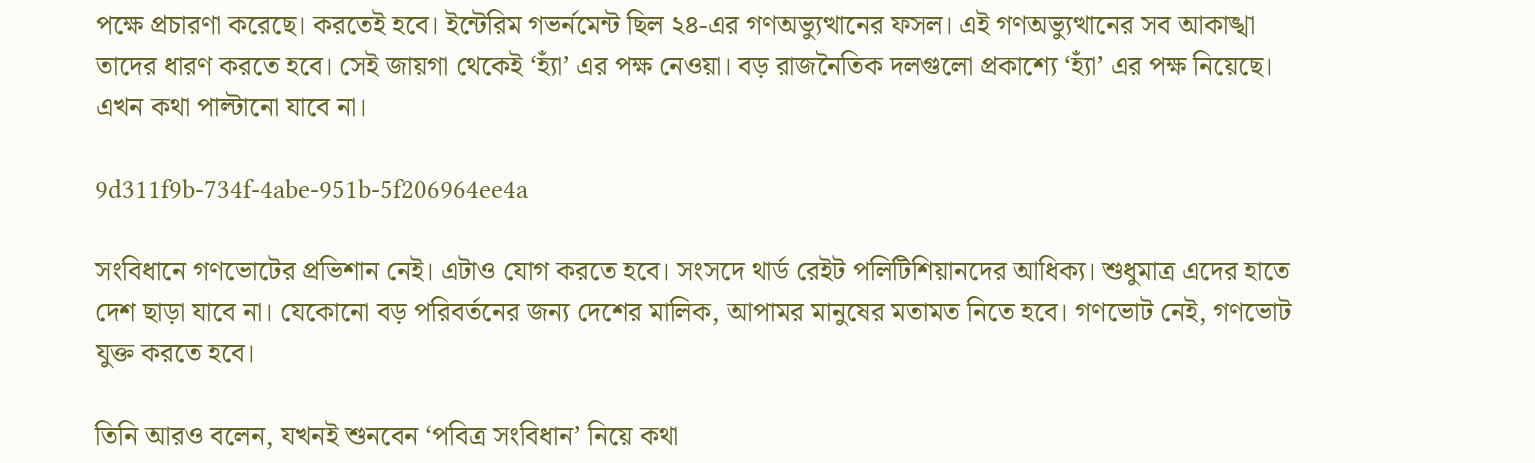পক্ষে প্রচারণা করেছে। করতেই হবে। ইন্টেরিম গভর্নমেন্ট ছিল ২৪-এর গণঅভ্যুত্থানের ফসল। এই গণঅভ্যুত্থানের সব আকাঙ্খা তাদের ধারণ করতে হবে। সেই জায়গা থেকেই ‘হ্যাঁ’ এর পক্ষ নেওয়া। বড় রাজনৈতিক দলগুলো প্রকাশ্যে ‘হ্যাঁ’ এর পক্ষ নিয়েছে। এখন কথা পাল্টানো যাবে না।

9d311f9b-734f-4abe-951b-5f206964ee4a

সংবিধানে গণভোটের প্রভিশান নেই। এটাও যোগ করতে হবে। সংসদে থার্ড রেইট পলিটিশিয়ানদের আধিক্য। শুধুমাত্র এদের হাতে দেশ ছাড়া যাবে না। যেকোনো বড় পরিবর্তনের জন্য দেশের মালিক, আপামর মানুষের মতামত নিতে হবে। গণভোট নেই, গণভোট যুক্ত করতে হবে।

তিনি আরও বলেন, যখনই শুনবেন ‘পবিত্র সংবিধান’ নিয়ে কথা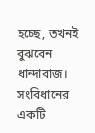হচ্ছে, তখনই বুঝবেন ধান্দাবাজ। সংবিধানের একটি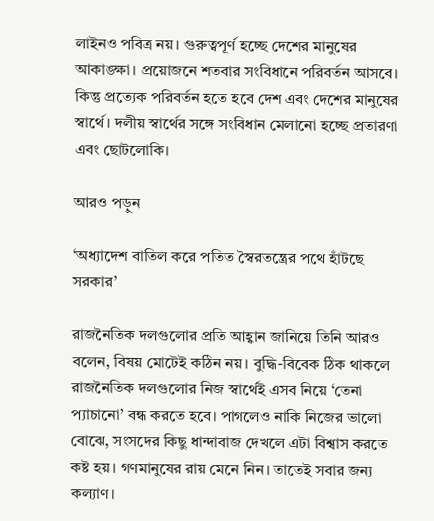লাইনও পবিত্র নয়। গুরুত্বপূর্ণ হচ্ছে দেশের মানুষের আকাঙ্ক্ষা। প্রয়োজনে শতবার সংবিধানে পরিবর্তন আসবে। কিন্তু প্রত্যেক পরিবর্তন হতে হবে দেশ এবং দেশের মানুষের স্বার্থে। দলীয় স্বার্থের সঙ্গে সংবিধান মেলানো হচ্ছে প্রতারণা এবং ছোটলোকি।

আরও পড়ুন

‘অধ্যাদেশ বাতিল করে পতিত স্বৈরতন্ত্রের পথে হাঁটছে সরকার’

রাজনৈতিক দলগুলোর প্রতি আহ্বান জানিয়ে তিনি আরও বলেন, বিষয় মোটেই কঠিন নয়। বুদ্ধি-বিবেক ঠিক থাকলে রাজনৈতিক দলগুলোর নিজ স্বার্থেই এসব নিয়ে ‘তেনা প্যাচানো’ বন্ধ করতে হবে। পাগলেও নাকি নিজের ভালো বোঝে, সংসদের কিছু ধান্দাবাজ দেখলে এটা বিশ্বাস করতে কষ্ট হয়। গণমানুষের রায় মেনে নিন। তাতেই সবার জন্য কল্যাণ।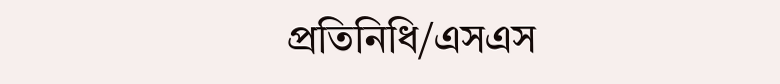প্রতিনিধি/এসএস